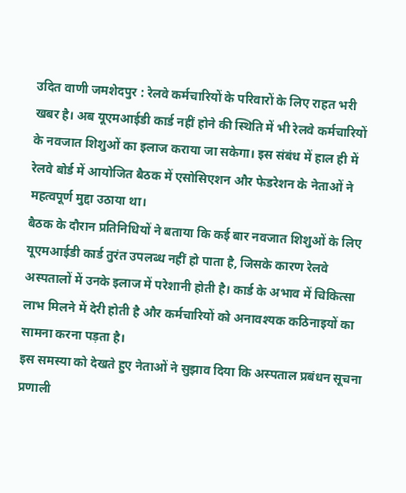उदित वाणी जमशेदपुर : रेलवे कर्मचारियों के परिवारों के लिए राहत भरी खबर है। अब यूएमआईडी कार्ड नहीं होने की स्थिति में भी रेलवे कर्मचारियों के नवजात शिशुओं का इलाज कराया जा सकेगा। इस संबंध में हाल ही में रेलवे बोर्ड में आयोजित बैठक में एसोसिएशन और फेडरेशन के नेताओं ने महत्वपूर्ण मुद्दा उठाया था।
बैठक के दौरान प्रतिनिधियों ने बताया कि कई बार नवजात शिशुओं के लिए यूएमआईडी कार्ड तुरंत उपलब्ध नहीं हो पाता है, जिसके कारण रेलवे अस्पतालों में उनके इलाज में परेशानी होती है। कार्ड के अभाव में चिकित्सा लाभ मिलने में देरी होती है और कर्मचारियों को अनावश्यक कठिनाइयों का सामना करना पड़ता है।
इस समस्या को देखते हुए नेताओं ने सुझाव दिया कि अस्पताल प्रबंधन सूचना प्रणाली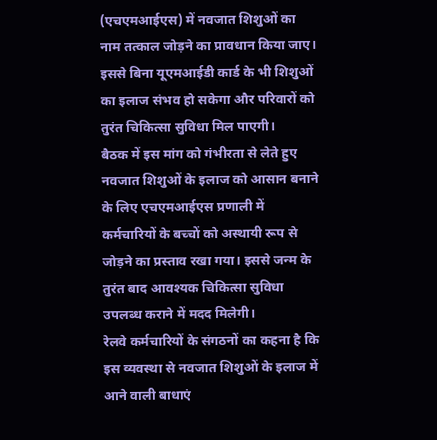(एचएमआईएस) में नवजात शिशुओं का नाम तत्काल जोड़ने का प्रावधान किया जाए। इससे बिना यूएमआईडी कार्ड के भी शिशुओं का इलाज संभव हो सकेगा और परिवारों को तुरंत चिकित्सा सुविधा मिल पाएगी।
बैठक में इस मांग को गंभीरता से लेते हुए नवजात शिशुओं के इलाज को आसान बनाने के लिए एचएमआईएस प्रणाली में कर्मचारियों के बच्चों को अस्थायी रूप से जोड़ने का प्रस्ताव रखा गया। इससे जन्म के तुरंत बाद आवश्यक चिकित्सा सुविधा उपलब्ध कराने में मदद मिलेगी।
रेलवे कर्मचारियों के संगठनों का कहना है कि इस व्यवस्था से नवजात शिशुओं के इलाज में आने वाली बाधाएं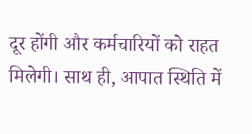दूर होंगी और कर्मचारियों को राहत मिलेगी। साथ ही, आपात स्थिति में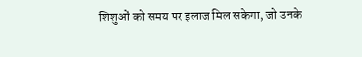शिशुओं को समय पर इलाज मिल सकेगा, जो उनके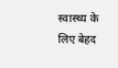स्वास्थ्य के लिए बेहद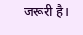जरूरी है।